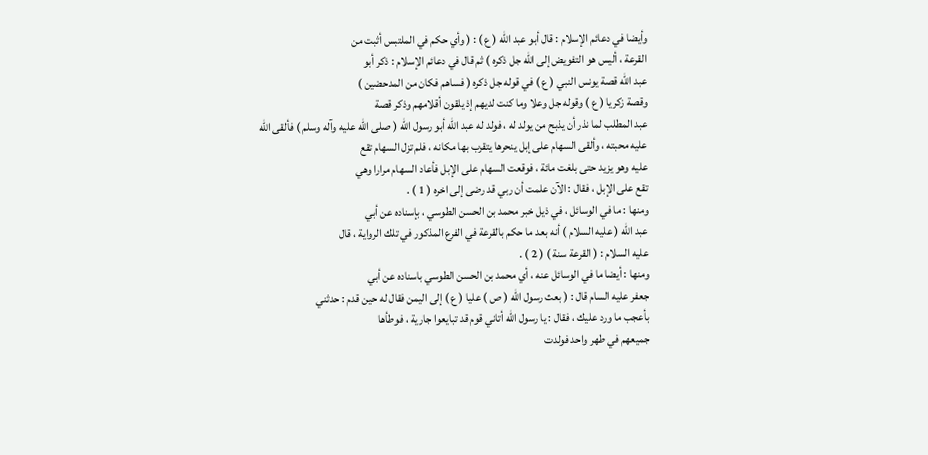وأيضا في دعائم الإسلام : قال أبو عبد الله ( ع ) : ( وأي حكم في الملتبس أثبت من
القرعة ، أليس هو التفويض إلى الله جل ذكره ) ثم قال في دعائم الإسلام : ذكر أبو
عبد الله قصة يونس النبي ( ع ) في قوله جل ذكره ( فساهم فكان من المدحضين )
وقصة زكريا ( ع ) وقوله جل وعلا وما كنت لديهم إذ يلقون أقلامهم وذكر قصة
عبد المطلب لما نذر أن يذبح من يولد له ، فولد له عبد الله أبو رسول الله ( صلى الله عليه وآله وسلم ) فألقى الله
عليه محبته ، وألقى السهام على إبل ينحرها يتقرب بها مكانه ، فلم تزل السهام تقع
عليه وهو يزيد حتى بلغت مائة ، فوقعت السهام على الإبل فأعاد السهام مرارا وهي
تقع على الإبل ، فقال : الآن علمت أن ربي قد رضى إلى اخره ( 1 ) .
ومنها : ما في الوسائل ، في ذيل خبر محمد بن الحسن الطوسي ، بإسناده عن أبي
عبد الله ( عليه السلام ) أنه بعد ما حكم بالقرعة في الفرع المذكور في تلك الرواية ، قال
عليه السلام : ( القرعة سنة ) ( 2 ) .
ومنها : أيضا ما في الوسائل عنه ، أي محمد بن الحسن الطوسي باسناده عن أبي
جعفر عليه السام قال : ( بعث رسول الله ( ص ) عليا ( ع ) إلى اليمن فقال له حين قدم : حدثني
بأعجب ما ورد عليك ، فقال : يا رسول الله أتاني قوم قد تبايعوا جارية ، فوطأها
جميعهم في طهر واحد فولدت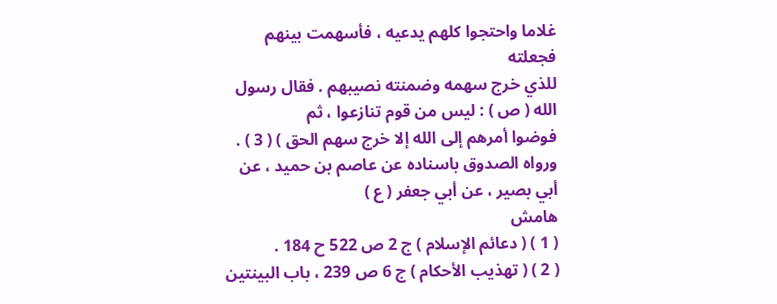غلاما واحتجوا كلهم يدعيه ، فأسهمت بينهم فجعلته
للذي خرج سهمه وضمنته نصيبهم . فقال رسول الله ( ص ) : ليس من قوم تنازعوا ، ثم
فوضوا أمرهم إلى الله إلا خرج سهم الحق ) ( 3 ) .
ورواه الصدوق باسناده عن عاصم بن حميد ، عن أبي بصير ، عن أبي جعفر ( ع )
هامش
( 1 ) ( دعائم الإسلام ) ج 2 ص 522 ح 184 .
( 2 ) ( تهذيب الأحكام ) ج 6 ص 239 ، باب البينتين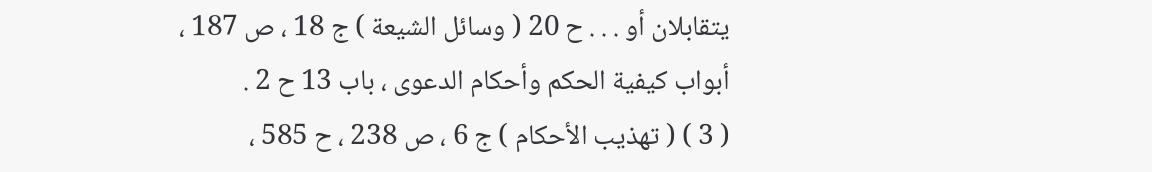يتقابلان أو . . . ح 20 ( وسائل الشيعة ) ج 18 ، ص 187 ،
أبواب كيفية الحكم وأحكام الدعوى ، باب 13 ح 2 .
( 3 ) ( تهذيب الأحكام ) ج 6 ، ص 238 ، ح 585 ،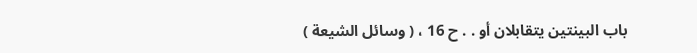باب البينتين يتقابلان أو . . ح 16 ، ( وسائل الشيعة )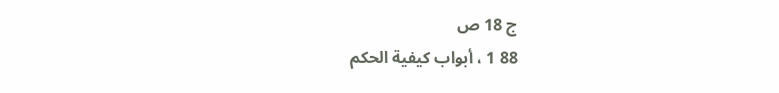ج 18 ص
88 1 ، أبواب كيفية الحكم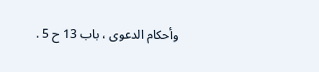وأحكام الدعوى ، باب 13 ح 5 .